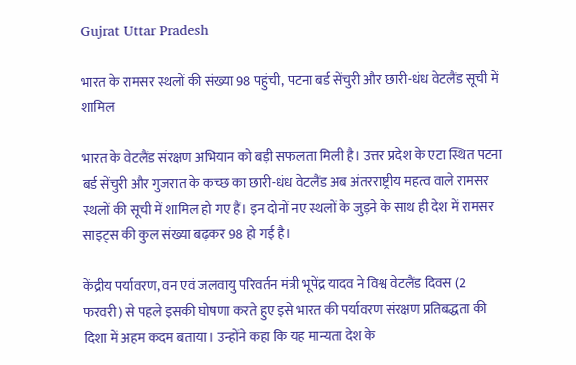Gujrat Uttar Pradesh

भारत के रामसर स्थलों की संख्या 98 पहुंची, पटना बर्ड सेंचुरी और छारी-धंध वेटलैंड सूची में शामिल

भारत के वेटलैंड संरक्षण अभियान को बड़ी सफलता मिली है। उत्तर प्रदेश के एटा स्थित पटना बर्ड सेंचुरी और गुजरात के कच्छ का छारी-धंध वेटलैंड अब अंतरराष्ट्रीय महत्व वाले रामसर स्थलों की सूची में शामिल हो गए हैं। इन दोनों नए स्थलों के जुड़ने के साथ ही देश में रामसर साइट्स की कुल संख्या बढ़कर 98 हो गई है।

केंद्रीय पर्यावरण, वन एवं जलवायु परिवर्तन मंत्री भूपेंद्र यादव ने विश्व वेटलैंड दिवस (2 फरवरी) से पहले इसकी घोषणा करते हुए इसे भारत की पर्यावरण संरक्षण प्रतिबद्धता की दिशा में अहम कदम बताया। उन्होंने कहा कि यह मान्यता देश के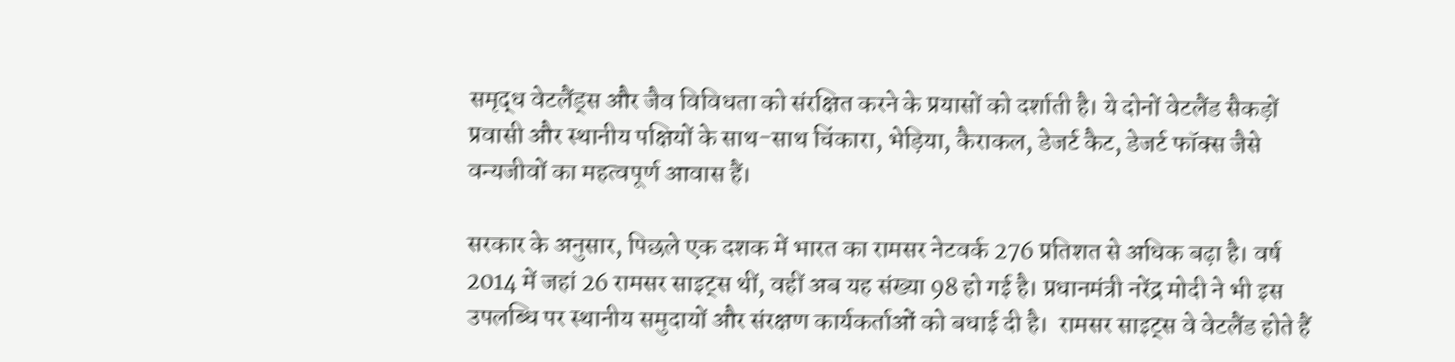समृद्ध वेटलैंड्स और जैव विविधता को संरक्षित करने के प्रयासों को दर्शाती है। ये दोनों वेटलैंड सैकड़ों प्रवासी और स्थानीय पक्षियों के साथ-साथ चिंकारा, भेड़िया, कैराकल, डेजर्ट कैट, डेजर्ट फॉक्स जैसे वन्यजीवों का महत्वपूर्ण आवास हैं।

सरकार के अनुसार, पिछले एक दशक में भारत का रामसर नेटवर्क 276 प्रतिशत से अधिक बढ़ा है। वर्ष 2014 में जहां 26 रामसर साइट्स थीं, वहीं अब यह संख्या 98 हो गई है। प्रधानमंत्री नरेंद्र मोदी ने भी इस उपलब्धि पर स्थानीय समुदायों और संरक्षण कार्यकर्ताओं को बधाई दी है।  रामसर साइट्स वे वेटलैंड होते हैं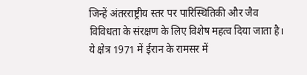जिन्हें अंतरराष्ट्रीय स्तर पर पारिस्थितिकी और जैव विविधता के संरक्षण के लिए विशेष महत्व दिया जाता है। ये क्षेत्र 1971 में ईरान के रामसर में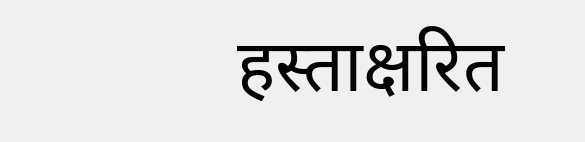हस्ताक्षरित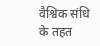वैश्विक संधि के तहत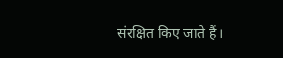संरक्षित किए जाते हैं।